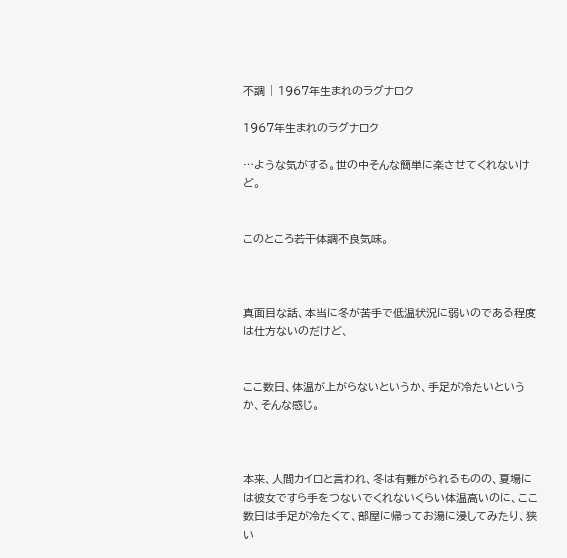不調 | 1967年生まれのラグナロク

1967年生まれのラグナロク

…ような気がする。世の中そんな簡単に楽させてくれないけど。


このところ若干体調不良気味。



真面目な話、本当に冬が苦手で低温状況に弱いのである程度は仕方ないのだけど、


ここ数日、体温が上がらないというか、手足が冷たいというか、そんな感じ。



本来、人間カイロと言われ、冬は有難がられるものの、夏場には彼女ですら手をつないでくれないくらい体温高いのに、ここ数日は手足が冷たくて、部屋に帰ってお湯に浸してみたり、狭い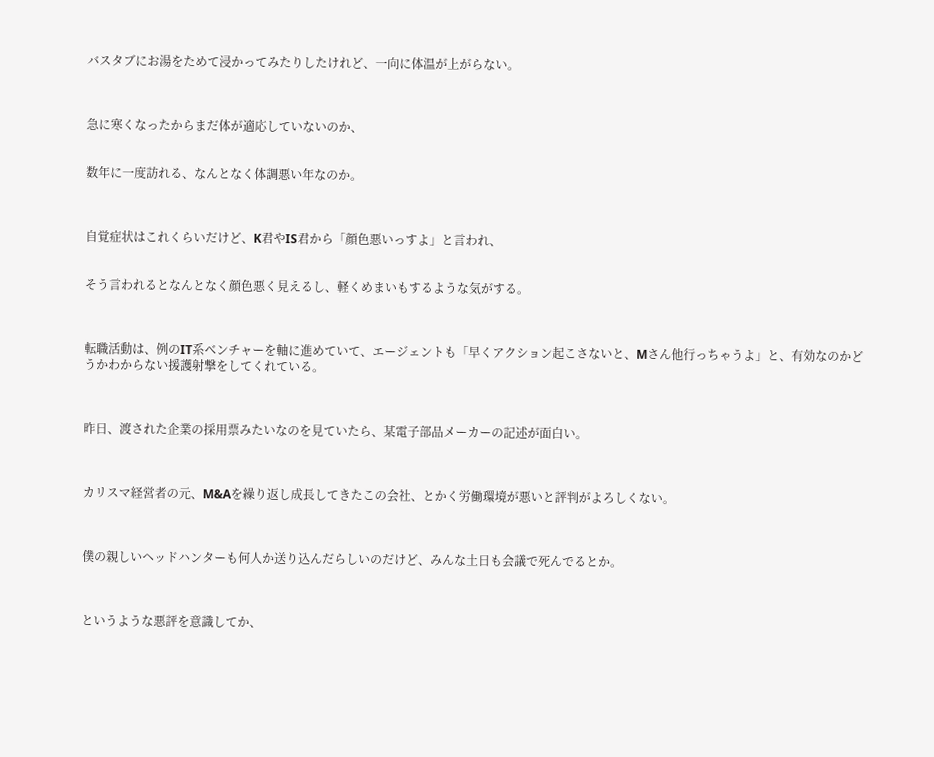バスタブにお湯をためて浸かってみたりしたけれど、一向に体温が上がらない。



急に寒くなったからまだ体が適応していないのか、


数年に一度訪れる、なんとなく体調悪い年なのか。



自覚症状はこれくらいだけど、K君やIS君から「顔色悪いっすよ」と言われ、


そう言われるとなんとなく顔色悪く見えるし、軽くめまいもするような気がする。



転職活動は、例のIT系ベンチャーを軸に進めていて、エージェントも「早くアクション起こさないと、Mさん他行っちゃうよ」と、有効なのかどうかわからない援護射撃をしてくれている。



昨日、渡された企業の採用票みたいなのを見ていたら、某電子部品メーカーの記述が面白い。



カリスマ経営者の元、M&Aを繰り返し成長してきたこの会社、とかく労働環境が悪いと評判がよろしくない。



僕の親しいヘッドハンターも何人か送り込んだらしいのだけど、みんな土日も会議で死んでるとか。



というような悪評を意識してか、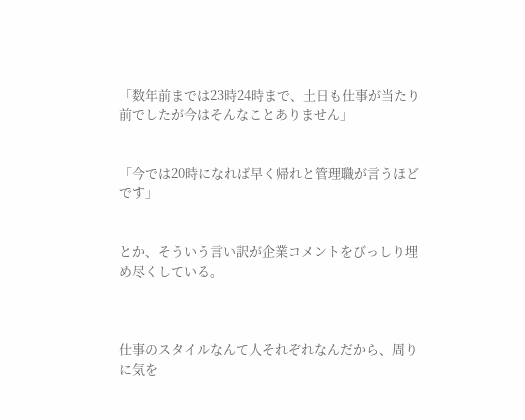「数年前までは23時24時まで、土日も仕事が当たり前でしたが今はそんなことありません」


「今では20時になれば早く帰れと管理職が言うほどです」


とか、そういう言い訳が企業コメントをびっしり埋め尽くしている。



仕事のスタイルなんて人それぞれなんだから、周りに気を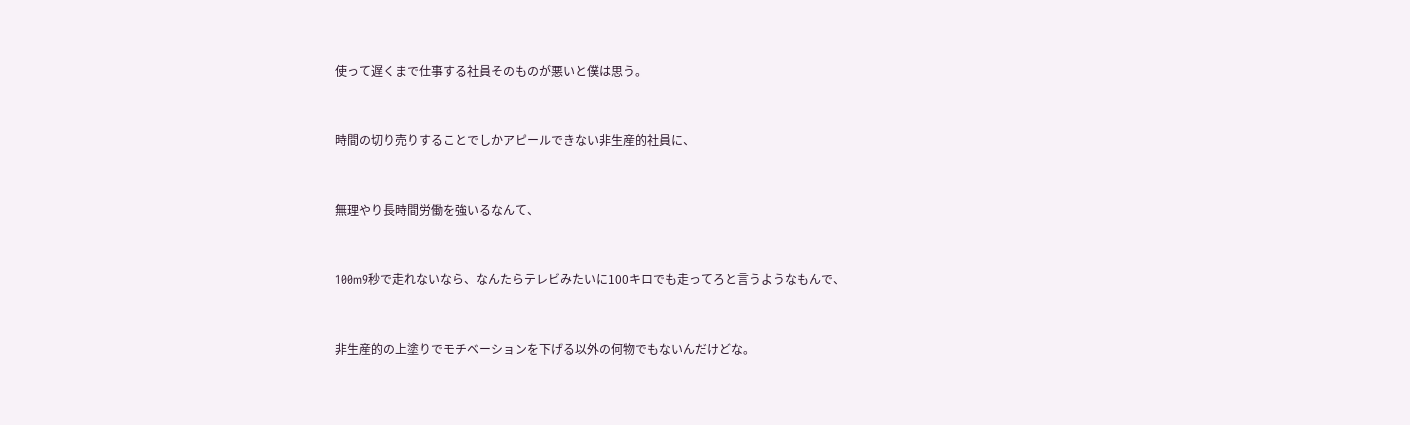使って遅くまで仕事する社員そのものが悪いと僕は思う。


時間の切り売りすることでしかアピールできない非生産的社員に、


無理やり長時間労働を強いるなんて、


100m9秒で走れないなら、なんたらテレビみたいに100キロでも走ってろと言うようなもんで、


非生産的の上塗りでモチベーションを下げる以外の何物でもないんだけどな。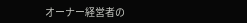オーナー経営者の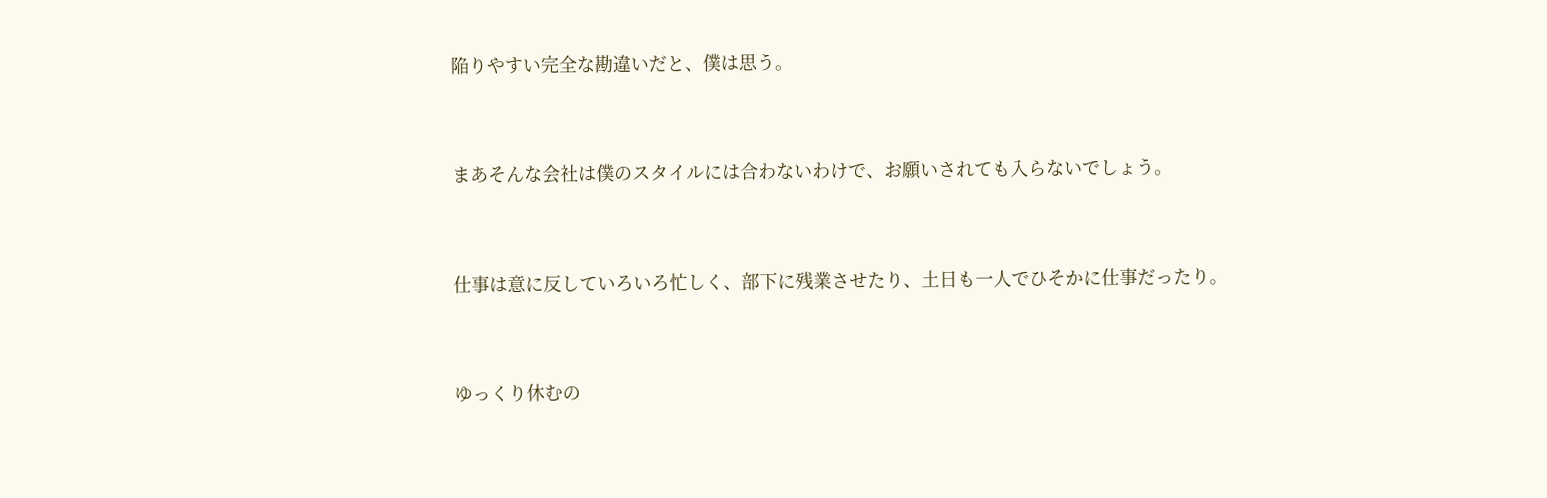陥りやすい完全な勘違いだと、僕は思う。



まあそんな会社は僕のスタイルには合わないわけで、お願いされても入らないでしょう。



仕事は意に反していろいろ忙しく、部下に残業させたり、土日も一人でひそかに仕事だったり。



ゆっくり休むの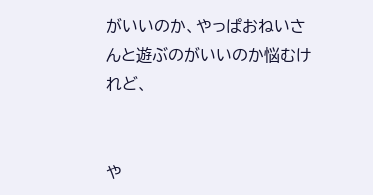がいいのか、やっぱおねいさんと遊ぶのがいいのか悩むけれど、


や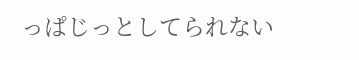っぱじっとしてられない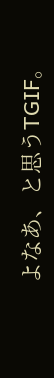よなあ、と思うTGIF。